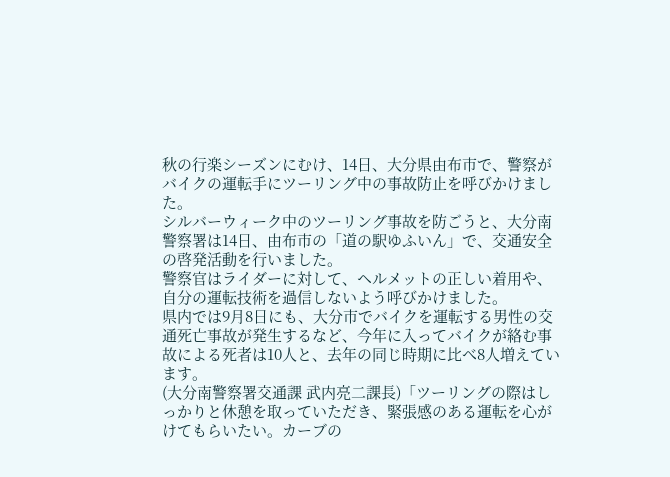秋の行楽シーズンにむけ、14日、大分県由布市で、警察がバイクの運転手にツーリング中の事故防止を呼びかけました。
シルバーウィーク中のツーリング事故を防ごうと、大分南警察署は14日、由布市の「道の駅ゆふいん」で、交通安全の啓発活動を行いました。
警察官はライダーに対して、ヘルメットの正しい着用や、自分の運転技術を過信しないよう呼びかけました。
県内では9月8日にも、大分市でバイクを運転する男性の交通死亡事故が発生するなど、今年に入ってバイクが絡む事故による死者は10人と、去年の同じ時期に比べ8人増えています。
(大分南警察署交通課 武内亮二課長)「ツーリングの際はしっかりと休憩を取っていただき、緊張感のある運転を心がけてもらいたい。カーブの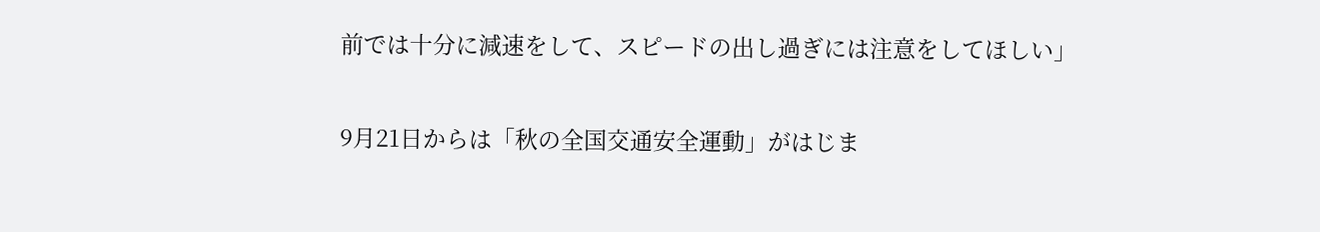前では十分に減速をして、スピードの出し過ぎには注意をしてほしい」

9月21日からは「秋の全国交通安全運動」がはじま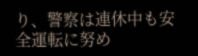り、警察は連休中も安全運転に努め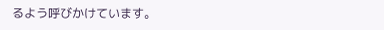るよう呼びかけています。